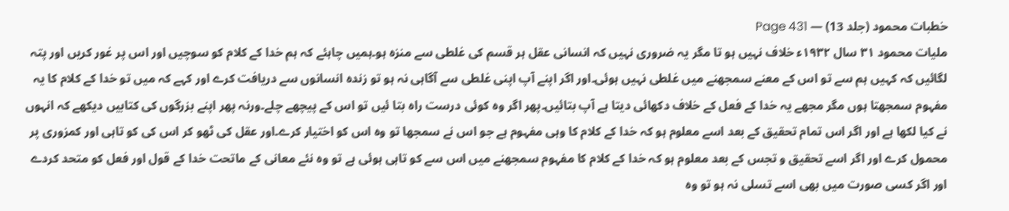خطبات محمود (جلد 13) — Page 431
ملیات محمود ٣١ سال ۱۹۳۲ء خلاف نہیں ہو تا مگر یہ ضروری نہیں کہ انسانی عقل ہر قسم کی غلطی سے منزہ ہو۔ہمیں چاہئے کہ ہم خدا کے کلام کو سوچیں اور اس پر غور کریں اور پتہ لگائیں کہ کہیں ہم سے تو اس کے معنے سمجھنے میں غلطی نہیں ہوئی۔اور اگر اپنے آپ اپنی غلطی سے آگاہی نہ ہو تو زندہ انسانوں سے دریافت کرے اور کہے کہ میں تو خدا کے کلام کا یہ مفہوم سمجھتا ہوں مگر مجھے یہ خدا کے فعل کے خلاف دکھائی دیتا ہے آپ بتائیں۔پھر اگر وہ کوئی درست راہ بتا ئیں تو اس کے پیچھے چلے۔ورنہ پھر اپنے بزرگوں کی کتابیں دیکھے کہ انہوں نے کیا لکھا ہے اور اگر اس تمام تحقیق کے بعد اسے معلوم ہو کہ خدا کے کلام کا وہی مفہوم ہے جو اس نے سمجھا تو وہ اس کو اختیار کرے۔اور عقل کی ٹھو کر اس کی کو تاہی اور کمزوری پر محمول کرے اور اگر اسے تحقیق و تجس کے بعد معلوم ہو کہ خدا کے کلام کا مفہوم سمجھنے میں اس سے کو تاہی ہوئی ہے تو وہ نئے معانی کے ماتحت خدا کے قول اور فعل کو متحد کردے اور اگر کسی صورت میں بھی اسے تسلی نہ ہو تو وہ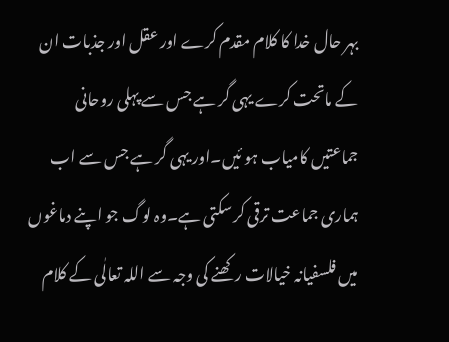بہر حال خدا کا کلام مقدم کرے اور عقل اور جذبات ان کے ماتحت کرے یہی گر ہے جس سے پہلی روحانی جماعتیں کامیاب ہو ئیں۔اور یہی گر ہے جس سے اب ہماری جماعت ترقی کر سکتی ہے۔وہ لوگ جو اپنے دماغوں میں فلسفیانہ خیالات رکھنے کی وجہ سے اللہ تعالٰی کے کلام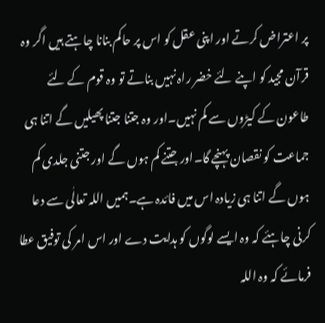پر اعتراض کرتے اور اپنی عقل کو اس پر حاکم بنانا چاہتے ہیں اگر وہ قرآن مجید کو اپنے لئے خضر راہ نہیں بناتے تو وہ قوم کے لئے طاعون کے کیڑوں سے کم نہیں۔اور وہ جتنا جتنا پھیلیں گے اتنا ہی جماعت کو نقصان پہنچے گا۔اور جتنے کم ہوں گے اور جتنی جلدی کم ہوں گے اتنا ہی زیادہ اس میں فائدہ ہے۔ہمیں اللہ تعالٰی سے دعا کرنی چاہئے کہ وہ ایسے لوگوں کو ہدایت دے اور اس امر کی توفیق عطا فرمائے کہ وہ اللہ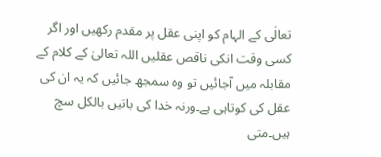تعالٰی کے الہام کو اپنی عقل پر مقدم رکھیں اور اگر کسی وقت انکی ناقص عقلیں اللہ تعالیٰ کے کلام کے مقابلہ میں آجائیں تو وہ سمجھ جائیں کہ یہ ان کی عقل کی کوتاہی ہے۔ورنہ خدا کی باتیں بالکل سچ ہیں۔متی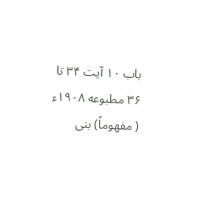باب ۱۰ آیت ۳۴ تا ۳۶ مطبوعه ۱۹۰۸ء ( مفهوماً) بنی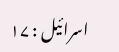اسرائیل : ۱۷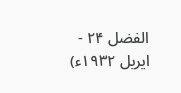الفضل ۲۴ - ایریل ۱۹۳۲ء)